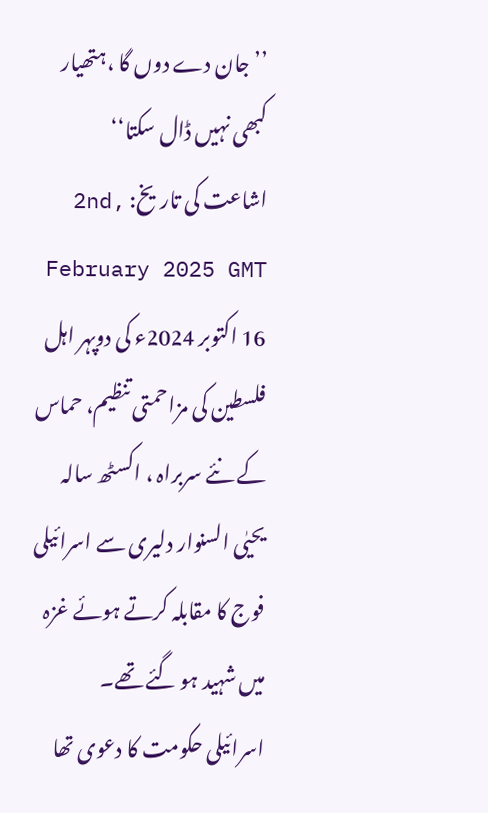’’جان دے دوں گا ،ہتھیار کبھی نہیں ڈال سکتا‘‘
اشاعت کی تاریخ: 2nd, February 2025 GMT
16 اکتوبر 2024ء کی دوپہر اہل فلسطین کی مزاحمتی تنظیم، حماس کے نئے سربراہ ، اکسٹھ سالہ یحیٰی السنوار دلیری سے اسرائیلی فوج کا مقابلہ کرتے ہوئے غزہ میں شہید ہو گئے تھے۔
اسرائیلی حکومت کا دعوی تھا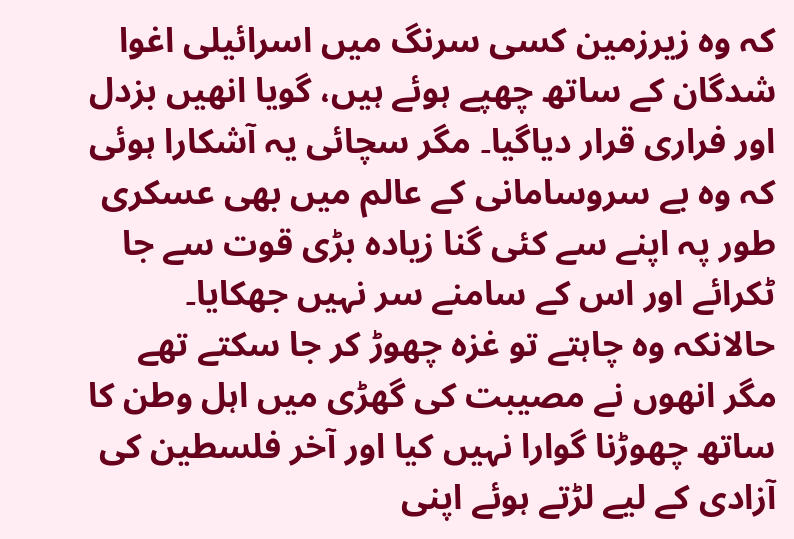کہ وہ زیرزمین کسی سرنگ میں اسرائیلی اغوا شدگان کے ساتھ چھپے ہوئے ہیں، گویا انھیں بزدل اور فراری قرار دیاگیا۔ مگر سچائی یہ آشکارا ہوئی کہ وہ بے سروسامانی کے عالم میں بھی عسکری طور پہ اپنے سے کئی گنا زیادہ بڑی قوت سے جا ٹکرائے اور اس کے سامنے سر نہیں جھکایا۔ حالانکہ وہ چاہتے تو غزہ چھوڑ کر جا سکتے تھے مگر انھوں نے مصیبت کی گھڑی میں اہل وطن کا ساتھ چھوڑنا گوارا نہیں کیا اور آخر فلسطین کی آزادی کے لیے لڑتے ہوئے اپنی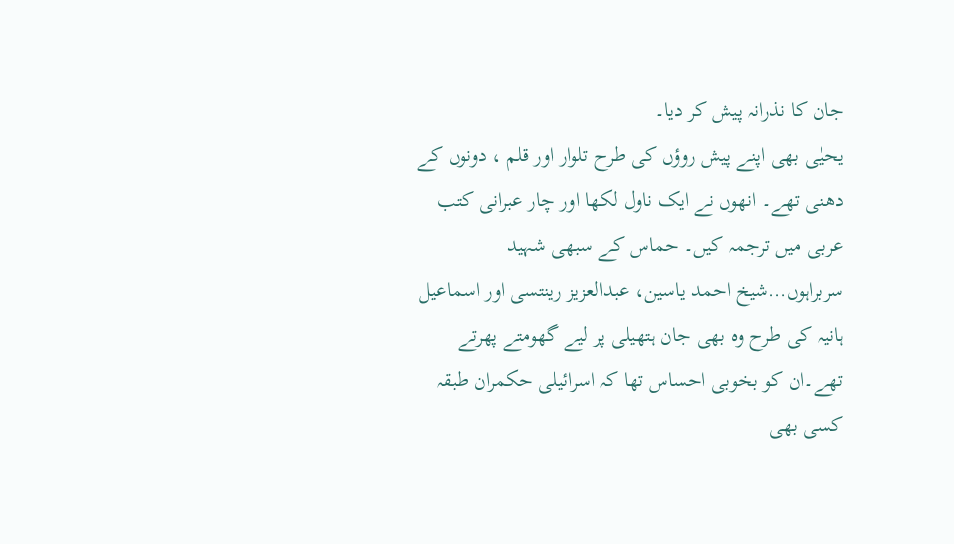جان کا نذرانہ پیش کر دیا۔
یحیٰی بھی اپنے پیش روؤں کی طرح تلوار اور قلم ، دونوں کے دھنی تھے۔ انھوں نے ایک ناول لکھا اور چار عبرانی کتب عربی میں ترجمہ کیں۔ حماس کے سبھی شہید سربراہوں…شیخ احمد یاسین، عبدالعزیز رینتسی اور اسماعیل ہانیہ کی طرح وہ بھی جان ہتھیلی پر لیے گھومتے پھرتے تھے۔ان کو بخوبی احساس تھا کہ اسرائیلی حکمران طبقہ کسی بھی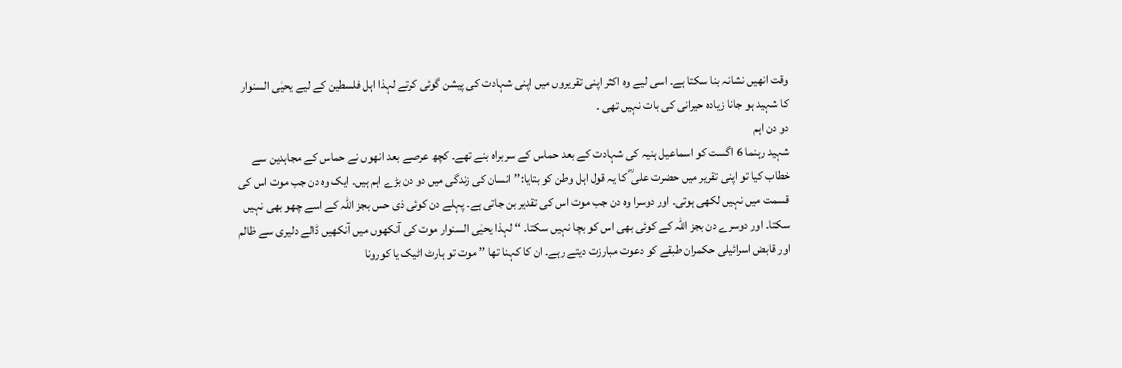وقت انھیں نشانہ بنا سکتا ہے۔ اسی لیے وہ اکثر اپنی تقریروں میں اپنی شہادت کی پیشن گوئی کرتے لہذا اہل فلسطین کے لیے یحیٰی السنوار کا شہید ہو جانا زیادہ حیرانی کی بات نہیں تھی ۔
دو دن اہم
شہید رہنما 6 اگست کو اسماعیل ہنیہ کی شہادت کے بعد حماس کے سربراہ بنے تھے۔ کچھ عرصے بعد انھوں نے حماس کے مجاہدین سے خطاب کیا تو اپنی تقریر میں حضرت علی ؓ کا یہ قول اہل وطن کو بتایا:’’انسان کی زندگی میں دو دن بڑے اہم ہیں۔ ایک وہ دن جب موت اس کی قسمت میں نہیں لکھی ہوتی۔ اور دوسرا وہ دن جب موت اس کی تقدیر بن جاتی ہے۔ پہلے دن کوئی ذی حس بجز اللہ کے اسے چھو بھی نہیں سکتا۔ اور دوسرے دن بجز اللہ کے کوئی بھی اس کو بچا نہیں سکتا۔ ‘‘ لہذا یحیٰی السنوار موت کی آنکھوں میں آنکھیں ڈالے دلیری سے ظالم اور قابض اسرائیلی حکمران طبقے کو دعوت مبارزت دیتے رہے۔ ان کا کہنا تھا ’’ موت تو ہارٹ اٹیک یا کورونا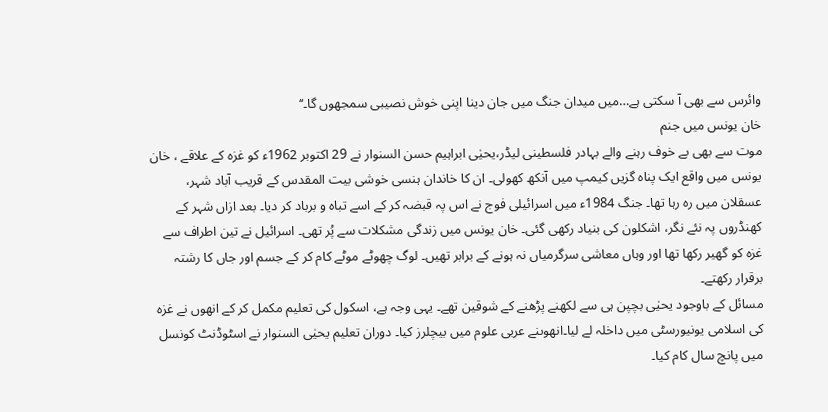وائرس سے بھی آ سکتی ہے…میں میدان جنگ میں جان دینا اپنی خوش نصیبی سمجھوں گا۔‘‘
خان یونس میں جنم
موت سے بھی بے خوف رہنے والے بہادر فلسطینی لیڈر،یحیٰی ابراہیم حسن السنوار نے 29 اکتوبر 1962ء کو غزہ کے علاقے ، خان یونس میں واقع ایک پناہ گزیں کیمپ میں آنکھ کھولی۔ ان کا خاندان ہنسی خوشی بیت المقدس کے قریب آباد شہر، عسقلان میں رہ رہا تھا۔ جنگ 1984ء میں اسرائیلی فوج نے اس پہ قبضہ کر کے اسے تباہ و برباد کر دیا۔ بعد ازاں شہر کے کھنڈروں پہ نئے نگر، اشکلون کی بنیاد رکھی گئی۔ خان یونس میں زندگی مشکلات سے پُر تھی۔ اسرائیل نے تین اطراف سے غزہ کو گھیر رکھا تھا اور وہاں معاشی سرگرمیاں نہ ہونے کے برابر تھیں۔ لوگ چھوٹے موٹے کام کر کے جسم اور جاں کا رشتہ برقرار رکھتے۔
مسائل کے باوجود یحیٰی بچپن ہی سے لکھنے پڑھنے کے شوقین تھے۔ یہی وجہ ہے، اسکول کی تعلیم مکمل کر کے انھوں نے غزہ کی اسلامی یونیورسٹی میں داخلہ لے لیا۔انھوںنے عربی علوم میں بیچلرز کیا۔ دوران تعلیم یحیٰی السنوار نے اسٹوڈنٹ کونسل میں پانچ سال کام کیا۔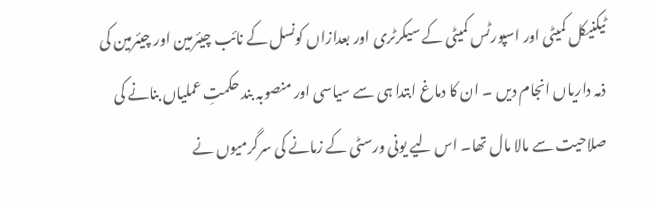ٹیکنیکل کمیٹی اور اسپورٹس کمیٹی کے سیکرٹری اور بعدازاں کونسل کے نائب چیئرمین اور چیئرمین کی ذمہ داریاں انجام دیں ۔ ان کا دماغ ابتدا ہی سے سیاسی اور منصوبہ بند حکمتِ عملیاں بنانے کی صلاحیت سے مالا مال تھا۔ اس لیے یونی ورسٹی کے زمانے کی سرگرمیوں نے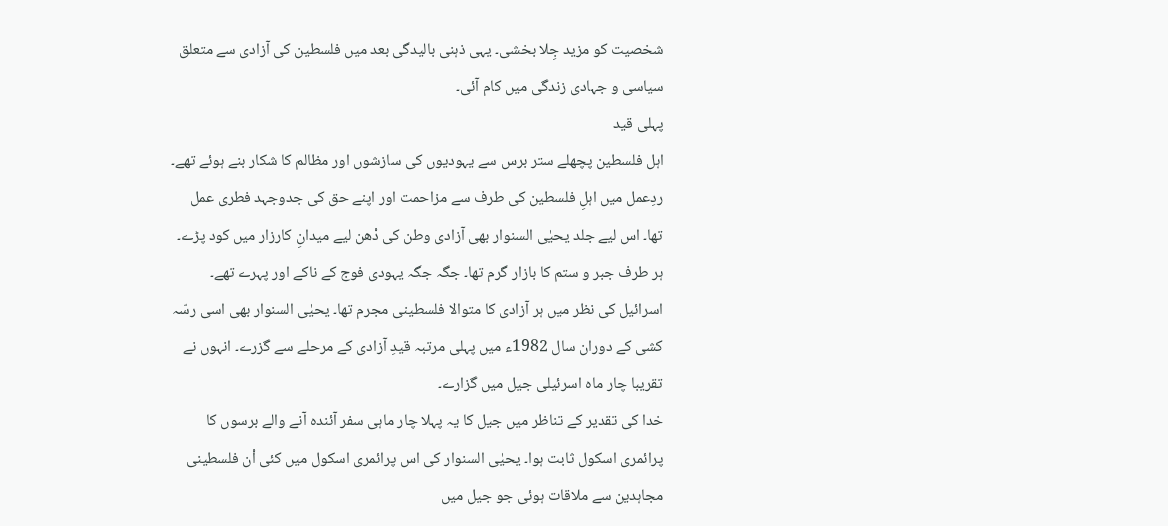شخصیت کو مزید جِلا بخشی۔ یہی ذہنی بالیدگی بعد میں فلسطین کی آزادی سے متعلق سیاسی و جہادی زندگی میں کام آئی۔
پہلی قید
اہل فلسطین پچھلے ستر برس سے یہودیوں کی سازشوں اور مظالم کا شکار بنے ہوئے تھے۔ ردِعمل میں اہلِ فلسطین کی طرف سے مزاحمت اور اپنے حق کی جدوجہد فطری عمل تھا۔ اس لیے جلد یحیٰی السنوار بھی آزادی وطن کی دْھن لیے میدانِ کارزار میں کود پڑے۔ ہر طرف جبر و ستم کا بازار گرم تھا۔ جگہ جگہ یہودی فوج کے ناکے اور پہرے تھے۔ اسرائیل کی نظر میں ہر آزادی کا متوالا فلسطینی مجرم تھا۔ یحیٰی السنوار بھی اسی رسّہ کشی کے دوران سال 1982ء میں پہلی مرتبہ قیدِ آزادی کے مرحلے سے گزرے۔ انہوں نے تقریبا چار ماہ اسرئیلی جیل میں گزارے۔
خدا کی تقدیر کے تناظر میں جیل کا یہ پہلا چار ماہی سفر آئندہ آنے والے برسوں کا پرائمری اسکول ثابت ہوا۔ یحیٰی السنوار کی اس پرائمری اسکول میں کئی اْن فلسطینی مجاہدین سے ملاقات ہوئی جو جیل میں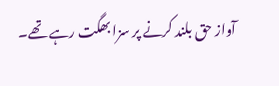آواز حق بلند کرنے پر سزا بھگت رہے تھے۔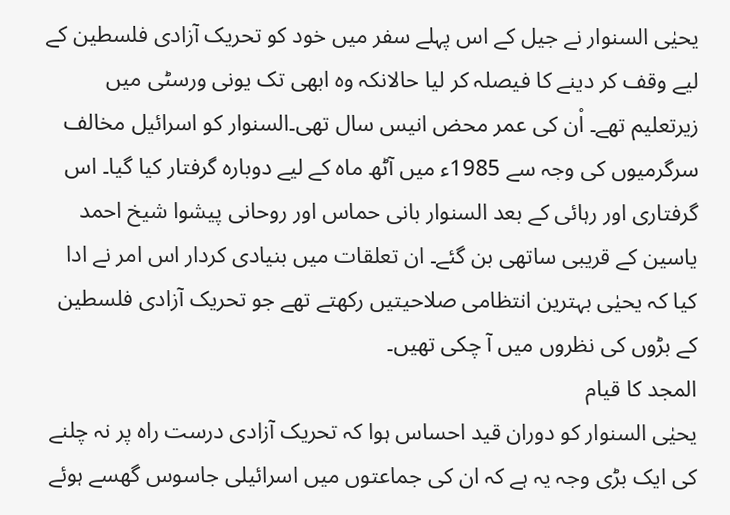یحیٰی السنوار نے جیل کے اس پہلے سفر میں خود کو تحریک آزادی فلسطین کے لیے وقف کر دینے کا فیصلہ کر لیا حالانکہ وہ ابھی تک یونی ورسٹی میں زیرتعلیم تھے۔ اْن کی عمر محض انیس سال تھی۔السنوار کو اسرائیل مخالف سرگرمیوں کی وجہ سے 1985ء میں آٹھ ماہ کے لیے دوبارہ گرفتار کیا گیا۔ اس گرفتاری اور رہائی کے بعد السنوار بانی حماس اور روحانی پیشوا شیخ احمد یاسین کے قریبی ساتھی بن گئے۔ ان تعلقات میں بنیادی کردار اس امر نے ادا کیا کہ یحیٰی بہترین انتظامی صلاحیتیں رکھتے تھے جو تحریک آزادی فلسطین کے بڑوں کی نظروں میں آ چکی تھیں۔
المجد کا قیام
یحیٰی السنوار کو دوران قید احساس ہوا کہ تحریک آزادی درست راہ پر نہ چلنے کی ایک بڑی وجہ یہ ہے کہ ان کی جماعتوں میں اسرائیلی جاسوس گھسے ہوئے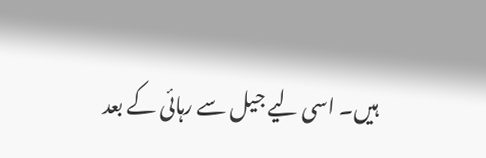ہیں۔ اسی لیے جیل سے رہائی کے بعد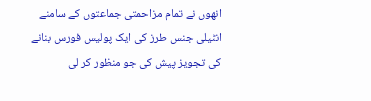انھوں نے تمام مزاحمتی جماعتوں کے سامنے انٹیلی جنس طرز کی ایک پولیس فورس بنانے کی تجویز پیش کی جو منظور کر لی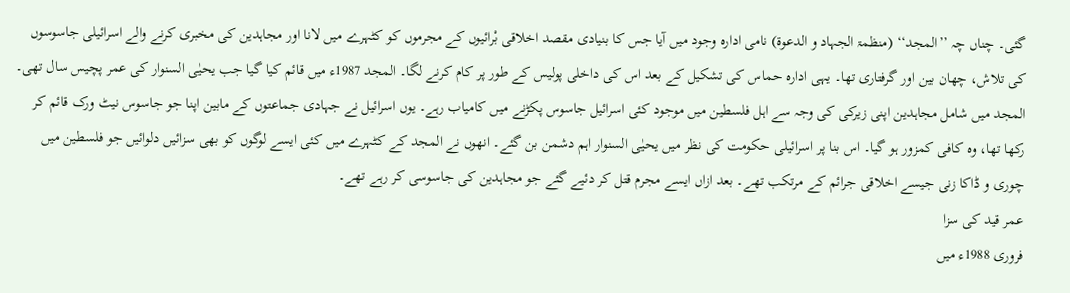گئی۔ چناں چہ ’’المجد‘‘ (منظمۃ الجہاد و الدعوۃ) نامی ادارہ وجود میں آیا جس کا بنیادی مقصد اخلاقی بْرائیوں کے مجرموں کو کٹہرے میں لانا اور مجاہدین کی مخبری کرنے والے اسرائیلی جاسوسوں کی تلاش، چھان بین اور گرفتاری تھا۔ یہی ادارہ حماس کی تشکیل کے بعد اس کی داخلی پولیس کے طور پر کام کرنے لگا۔ المجد 1987ء میں قائم کیا گیا جب یحیٰی السنوار کی عمر پچیس سال تھی۔
المجد میں شامل مجاہدین اپنی زیرکی کی وجہ سے اہل فلسطین میں موجود کئی اسرائیل جاسوس پکڑنے میں کامیاب رہے۔ یوں اسرائیل نے جہادی جماعتوں کے مابین اپنا جو جاسوس نیٹ ورک قائم کر رکھا تھا، وہ کافی کمزور ہو گیا۔ اس بنا پر اسرائیلی حکومت کی نظر میں یحیٰی السنوار اہم دشمن بن گئے۔ انھوں نے المجد کے کٹہرے میں کئی ایسے لوگوں کو بھی سزائیں دلوائیں جو فلسطین میں چوری و ڈاکا زنی جیسے اخلاقی جرائم کے مرتکب تھے۔ بعد ازاں ایسے مجرم قتل کر دئیے گئے جو مجاہدین کی جاسوسی کر رہے تھے۔
عمر قید کی سزا
فروری 1988ء میں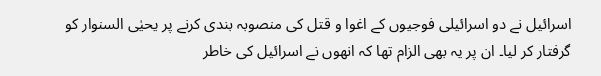اسرائیل نے دو اسرائیلی فوجیوں کے اغوا و قتل کی منصوبہ بندی کرنے پر یحیٰی السنوار کو گرفتار کر لیا۔ ان پر یہ بھی الزام تھا کہ انھوں نے اسرائیل کی خاطر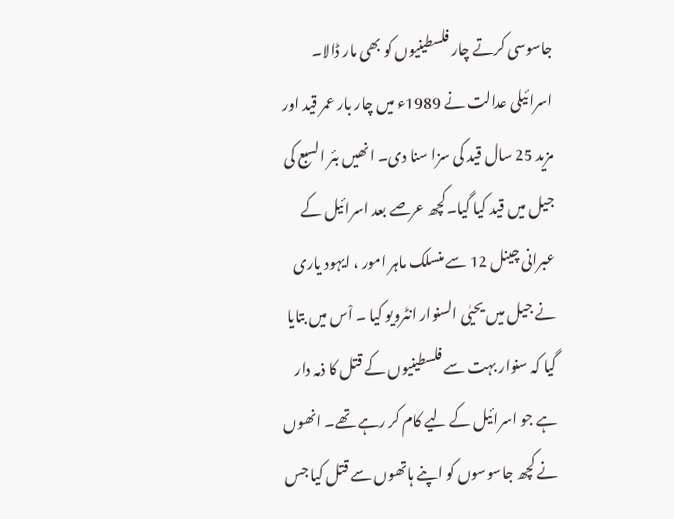جاسوسی کرتے چار فلسطینیوں کو بھی مار ڈالا۔ اسرائیلی عدالت نے 1989ء میں چار بار عمر قید اور مزید 25 سال قید کی سزا سنا دی۔ انھیں بئر السبع کی جیل میں قید کیا گیا۔کچھ عرصے بعد اسرائیل کے عبرانی چینل 12 سے منسلک ماہر امور ، ایہود یاری نے جیل میں یحیٰی السنوار انٹرویو کیا ۔ اْس میں بتایا گیا کہ سنوار بہت سے فلسطینیوں کے قتل کا ذمہ دار ہے جو اسرائیل کے لیے کام کر رہے تھے۔ انھوں نے کچھ جاسوسوں کو اپنے ہاتھوں سے قتل کیا جس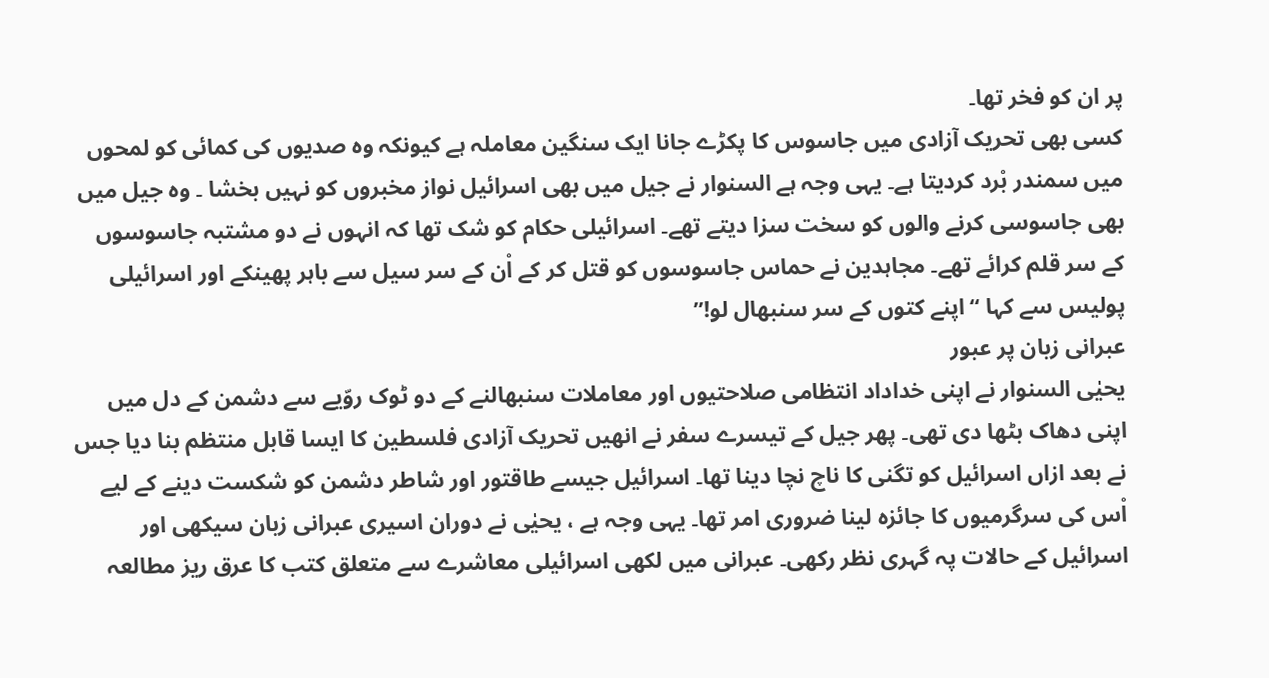پر ان کو فخر تھا۔
کسی بھی تحریک آزادی میں جاسوس کا پکڑے جانا ایک سنگین معاملہ ہے کیونکہ وہ صدیوں کی کمائی کو لمحوں میں سمندر بْرد کردیتا ہے۔ یہی وجہ ہے السنوار نے جیل میں بھی اسرائیل نواز مخبروں کو نہیں بخشا ۔ وہ جیل میں بھی جاسوسی کرنے والوں کو سخت سزا دیتے تھے۔ اسرائیلی حکام کو شک تھا کہ انہوں نے دو مشتبہ جاسوسوں کے سر قلم کرائے تھے۔ مجاہدین نے حماس جاسوسوں کو قتل کر کے اْن کے سر سیل سے باہر پھینکے اور اسرائیلی پولیس سے کہا ‘‘اپنے کتوں کے سر سنبھال لو!’’
عبرانی زبان پر عبور
یحیٰی السنوار نے اپنی خداداد انتظامی صلاحتیوں اور معاملات سنبھالنے کے دو ٹوک روّیے سے دشمن کے دل میں اپنی دھاک بٹھا دی تھی۔ پھر جیل کے تیسرے سفر نے انھیں تحریک آزادی فلسطین کا ایسا قابل منتظم بنا دیا جس نے بعد ازاں اسرائیل کو تگنی کا ناچ نچا دینا تھا۔ اسرائیل جیسے طاقتور اور شاطر دشمن کو شکست دینے کے لیے اْس کی سرگرمیوں کا جائزہ لینا ضروری امر تھا۔ یہی وجہ ہے ، یحیٰی نے دوران اسیری عبرانی زبان سیکھی اور اسرائیل کے حالات پہ گہری نظر رکھی۔ عبرانی میں لکھی اسرائیلی معاشرے سے متعلق کتب کا عرق ریز مطالعہ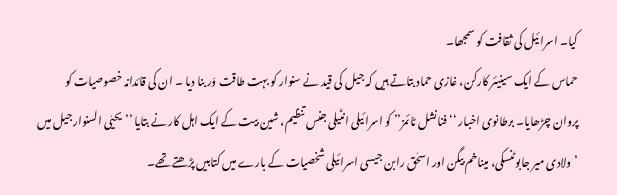کیا۔ اسرائیل کی ثقافت کو سمجھا۔
حماس کے ایک سینیئر کارکن، غازی حماد بتاتے ہیں کہ جیل کی قید نے سنوار کو بہت طاقت وَر بنا دیا ۔ ان کی قائدانہ خصوصیات کو پروان چڑھایا۔ برطانوی اخبار ‘‘فنانشل ٹائمز’’ کو اسرائیلی انٹیلی جنس تنظیم، شین بیت کے ایک اہل کار نے بتایا ’’یحیٰی السنوار جیل میں ’ولادی میر جابوٹنسکی، میناخم بیگن اور اسحٰق رابن جیسی اسرائیلی شخصیات کے بارے میں کتابیں پڑھتے تھے۔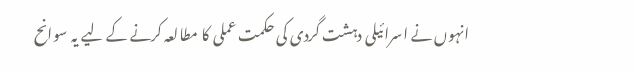انہوں نے اسرائیلی دہشت گردی کی حکمت عملی کا مطالعہ کرنے کے لیے یہ سوانح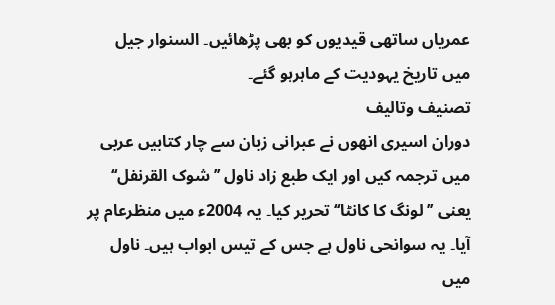عمریاں ساتھی قیدیوں کو بھی پڑھائیں۔ السنوار جیل میں تاریخ یہودیت کے ماہرہو گئے۔
تصنیف وتالیف
دوران اسیری انھوں نے عبرانی زبان سے چار کتابیں عربی میں ترجمہ کیں اور ایک طبع زاد ناول ’’شوک القرنفل‘‘ یعنی ’’لونگ کا کانٹا‘‘ تحریر کیا۔ یہ 2004ء میں منظرعام پر آیا۔ یہ سوانحی ناول ہے جس کے تیس ابواب ہیں۔ ناول میں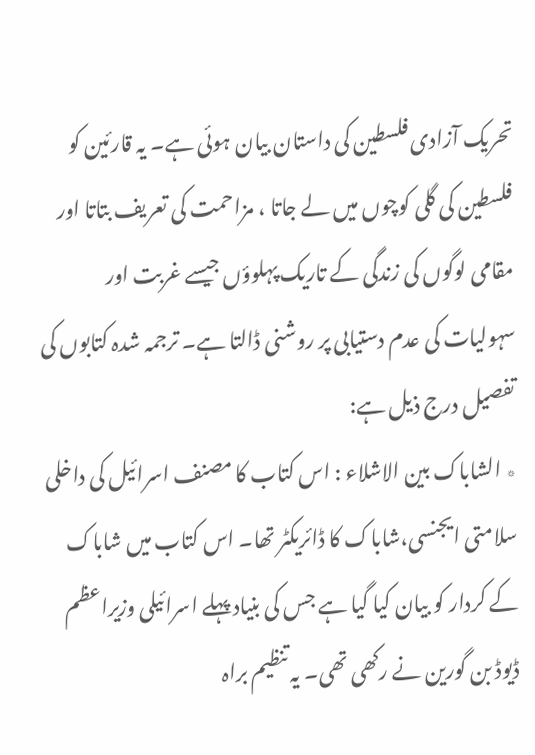تحریک آزادی فلسطین کی داستان بیان ہوئی ہے۔ یہ قارئین کو فلسطین کی گلی کوچوں میں لے جاتا ، مزاحمت کی تعریف بتاتا اور مقامی لوگوں کی زندگی کے تاریک پہلوؤں جیسے غربت اور سہولیات کی عدم دستیابی پر روشنی ڈالتا ہے۔ ترجمہ شدہ کتابوں کی تفصیل درج ذیل ہے:
٭ الشاباک بین الاشلاء : اس کتاب کا مصنف اسرائیل کی داخلی سلامتی ایجنسی،شاباک کا ڈائریکٹر تھا۔ اس کتاب میں شاباک کے کردار کو بیان کیا گیا ہے جس کی بنیاد پہلے اسرائیلی وزیراعظم ڈیوڈ بن گورین نے رکھی تھی۔ یہ تنظیم براہ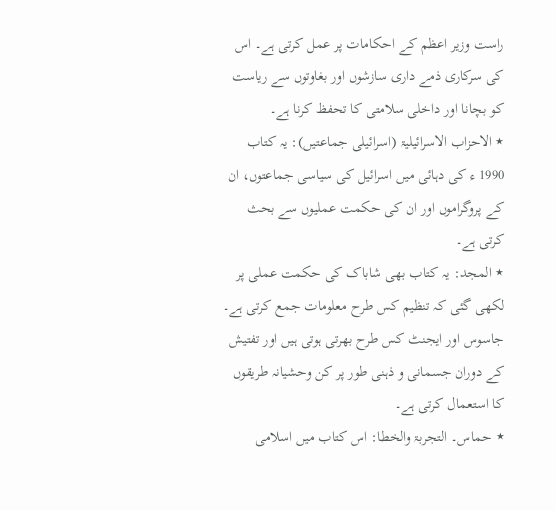راست وزیر اعظم کے احکامات پر عمل کرتی ہے۔ اس کی سرکاری ذمے داری سازشوں اور بغاوتوں سے ریاست کو بچانا اور داخلی سلامتی کا تحفظ کرنا ہے۔
٭ الاحزاب الاسرائیلیۃ (اسرائیلی جماعتیں): یہ کتاب 1990 ء کی دہائی میں اسرائیل کی سیاسی جماعتوں، ان کے پروگراموں اور ان کی حکمت عملیوں سے بحث کرتی ہے۔
٭ المجد: یہ کتاب بھی شاباک کی حکمت عملی پر لکھی گئی کہ تنظیم کس طرح معلومات جمع کرتی ہے۔ جاسوس اور ایجنٹ کس طرح بھرتی ہوتی ہیں اور تفتیش کے دوران جسمانی و ذہنی طور پر کن وحشیانہ طریقوں کا استعمال کرتی ہے۔
٭ حماس۔ التجربۃ والخطا: اس کتاب میں اسلامی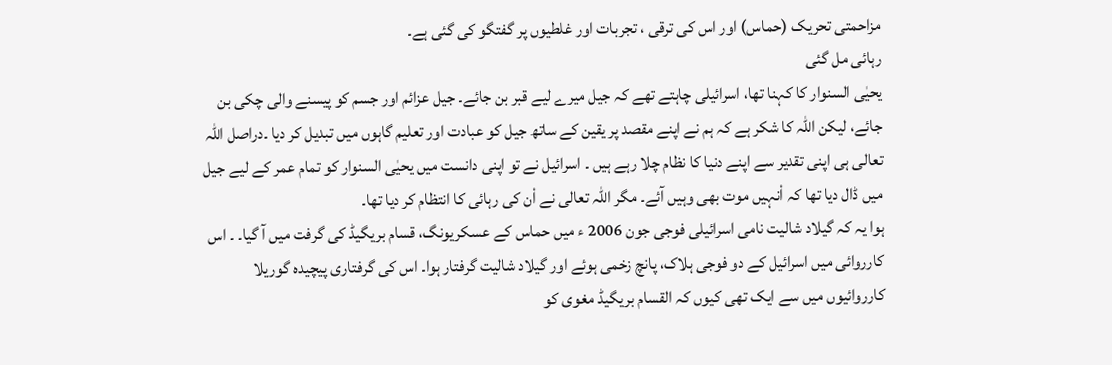مزاحمتی تحریک (حماس) اور اس کی ترقی ، تجربات اور غلطیوں پر گفتگو کی گئی ہے۔
رہائی مل گئی
یحیٰی السنوار کا کہنا تھا، اسرائیلی چاہتے تھے کہ جیل میرے لیے قبر بن جائے۔ جیل عزائم اور جسم کو پیسنے والی چکی بن جائے، لیکن اللہ کا شکر ہے کہ ہم نے اپنے مقصد پر یقین کے ساتھ جیل کو عبادت اور تعلیم گاہوں میں تبدیل کر دیا ۔دراصل اللہ تعالی ہی اپنی تقدیر سے اپنے دنیا کا نظام چلا رہے ہیں ۔ اسرائیل نے تو اپنی دانست میں یحیٰی السنوار کو تمام عمر کے لیے جیل میں ڈال دیا تھا کہ اْنہیں موت بھی وہیں آئے۔ مگر اللہ تعالی نے اْن کی رہائی کا انتظام کر دیا تھا۔
ہوا یہ کہ گیلاد شالیت نامی اسرائیلی فوجی جون 2006 ء میں حماس کے عسکریونگ، قسام بریگیڈ کی گرفت میں آ گیا۔ ۔ اس کارروائی میں اسرائیل کے دو فوجی ہلاک، پانچ زخمی ہوئے اور گیلاد شالیت گرفتار ہوا۔ اس کی گرفتاری پیچیدہ گوریلا کارروائیوں میں سے ایک تھی کیوں کہ القسام بریگیڈ مغوی کو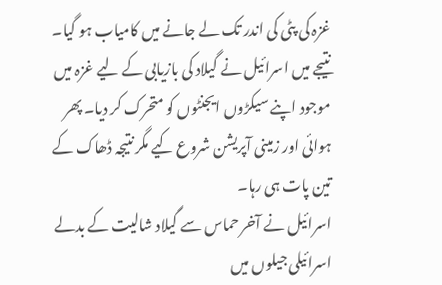غزہ کی پٹی کی اندر تک لے جانے میں کامیاب ہو گیا۔ نتیجے میں اسرائیل نے گیلاد کی بازیابی کے لیے غزہ میں موجود اپنے سیکڑوں ایجنٹوں کو متحرک کر دیا۔ پھر ہوائی اور زمینی آپریشن شروع کیے مگر نتیجہ ڈھاک کے تین پات ہی رہا۔
اسرائیل نے آخر حماس سے گیلاد شالیت کے بدلے اسرائیلی جیلوں میں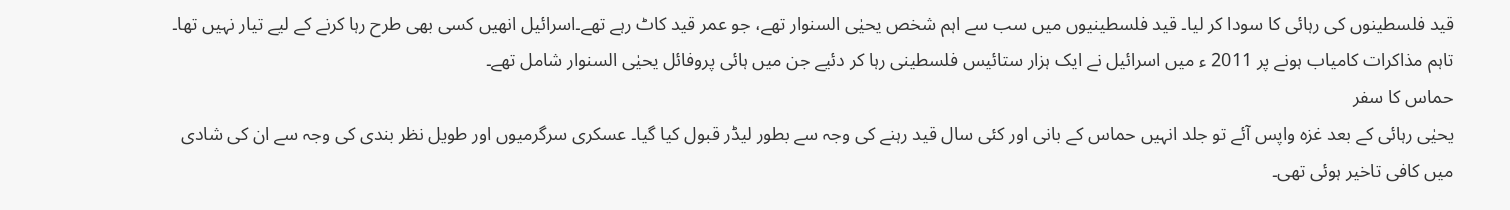قید فلسطینوں کی رہائی کا سودا کر لیا۔ قید فلسطینیوں میں سب سے اہم شخص یحیٰی السنوار تھے، جو عمر قید کاٹ رہے تھے۔اسرائیل انھیں کسی بھی طرح رہا کرنے کے لیے تیار نہیں تھا۔ تاہم مذاکرات کامیاب ہونے پر 2011 ء میں اسرائیل نے ایک ہزار ستائیس فلسطینی رہا کر دئیے جن میں ہائی پروفائل یحیٰی السنوار شامل تھے۔
حماس کا سفر
یحیٰی رہائی کے بعد غزہ واپس آئے تو جلد انہیں حماس کے بانی اور کئی سال قید رہنے کی وجہ سے بطور لیڈر قبول کیا گیا۔ عسکری سرگرمیوں اور طویل نظر بندی کی وجہ سے ان کی شادی میں کافی تاخیر ہوئی تھی۔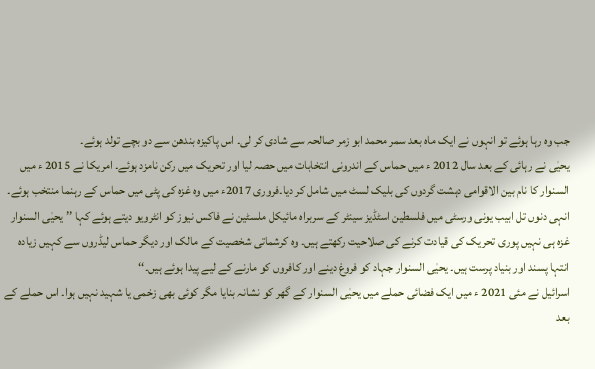جب وہ رہا ہوئے تو انہوں نے ایک ماہ بعد سمر محمد ابو زمر صالحہ سے شادی کر لی۔ اس پاکیزہ بندھن سے دو بچے تولد ہوئے۔
یحیٰی نے رہائی کے بعد سال 2012 ء میں حماس کے اندرونی انتخابات میں حصہ لیا اور تحریک میں رکن نامزد ہوئے۔ امریکا نے 2015 ء میں السنوار کا نام بین الاقوامی دہشت گردوں کی بلیک لسٹ میں شامل کر دیا۔فروری 2017ء میں وہ غزہ کی پٹی میں حماس کے رہنما منتخب ہوئے۔ انہی دنوں تل ابیب یونی ورسٹی میں فلسطین اسٹڈیز سینٹر کے سربراہ مائیکل ملسٹین نے فاکس نیوز کو انٹرویو دیتے ہوئے کہا ’’ یحیٰی السنوار غزہ ہی نہیں پوری تحریک کی قیادت کرنے کی صلاحیت رکھتے ہیں۔ وہ کرشماتی شخصیت کے مالک اور دیگر حماس لیڈروں سے کہیں زیادہ انتہا پسند اور بنیاد پرست ہیں۔ یحیٰی السنوار جہاد کو فروغ دینے اور کافروں کو مارنے کے لیے پیدا ہوئے ہیں۔‘‘
اسرائیل نے مئی 2021 ء میں ایک فضائی حملے میں یحیٰی السنوار کے گھر کو نشانہ بنایا مگر کوئی بھی زخمی یا شہید نہیں ہوا۔ اس حملے کے بعد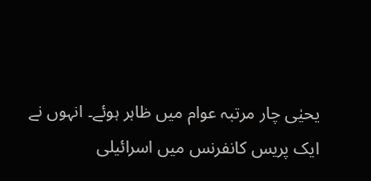یحیٰی چار مرتبہ عوام میں ظاہر ہوئے۔ انہوں نے ایک پریس کانفرنس میں اسرائیلی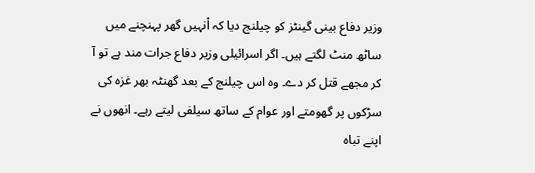وزیر دفاع بینی گینٹز کو چیلنج دیا کہ اْنہیں گھر پہنچنے میں ساٹھ منٹ لگتے ہیں۔ اگر اسرائیلی وزیر دفاع جرات مند ہے تو آ کر مجھے قتل کر دے۔ وہ اس چیلنج کے بعد گھنٹہ بھر غزہ کی سڑکوں پر گھومتے اور عوام کے ساتھ سیلفی لیتے رہے۔ انھوں نے اپنے تباہ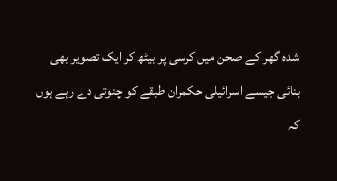شدہ گھر کے صحن میں کرسی پر بیٹھ کر ایک تصویر بھی بنائی جیسے اسرائیلی حکمران طبقے کو چنوتی دے رہے ہوں کہ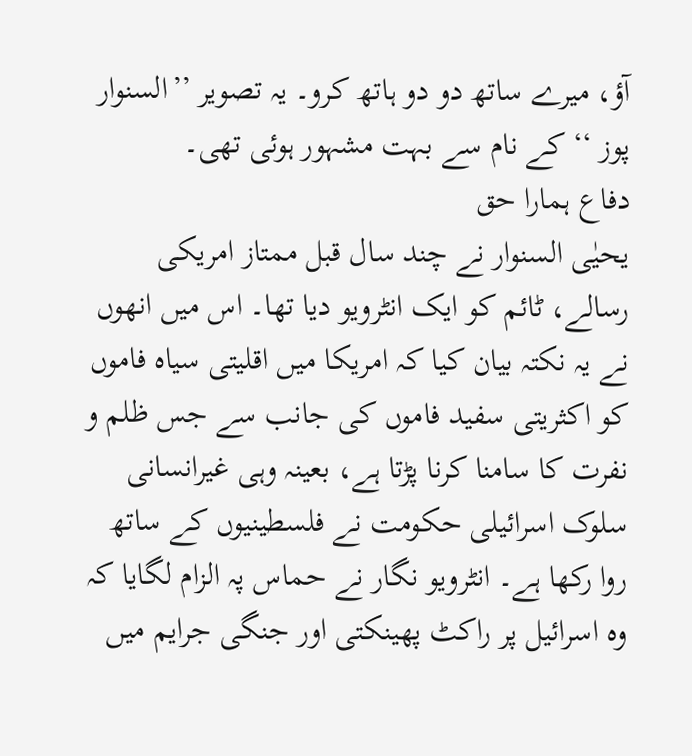آؤ، میرے ساتھ دو دو ہاتھ کرو۔ یہ تصویر ’’السنوار پوز ‘‘ کے نام سے بہت مشہور ہوئی تھی۔
دفاع ہمارا حق
یحیٰی السنوار نے چند سال قبل ممتاز امریکی رسالے، ٹائم کو ایک انٹرویو دیا تھا۔ اس میں انھوں نے یہ نکتہ بیان کیا کہ امریکا میں اقلیتی سیاہ فاموں کو اکثریتی سفید فاموں کی جانب سے جس ظلم و نفرت کا سامنا کرنا پڑتا ہے، بعینہ وہی غیرانسانی سلوک اسرائیلی حکومت نے فلسطینیوں کے ساتھ روا رکھا ہے۔ انٹرویو نگار نے حماس پہ الزام لگایا کہ وہ اسرائیل پر راکٹ پھینکتی اور جنگی جرایم میں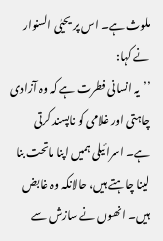ملوث ہے۔ اس پر یحیٰی السنوار نے کہا:
’’یہ انسانی فطرت ہے کہ وہ آزادی چاہتی اور غلامی کو ناپسند کرتی ہے۔ اسرائیلی ہمیں اپنا ماتحت بنا لینا چاہتے ہیں، حالانکہ وہ غابض ہیں۔ انھوں نے سازش سے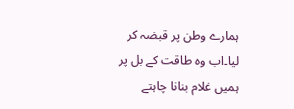ہمارے وطن پر قبضہ کر لیا۔اب وہ طاقت کے بل پر ہمیں غلام بنانا چاہتے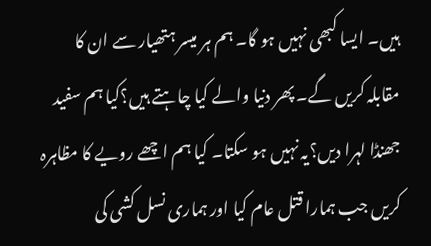ہیں۔ ایسا کبھی نہیں ہو گا۔ ہم ہر میسر ہتھیار سے ان کا مقابلہ کریں گے۔ پھر دنیا والے کیا چاہتے ہیں؟کیا ہم سفید جھنڈا لہرا دیں؟یہ نہیں ہو سکتا۔ کیا ہم اچھے رویے کا مظاہرہ کریں جب ہمارا قتل عام کیا اور ہماری نسل کشی کی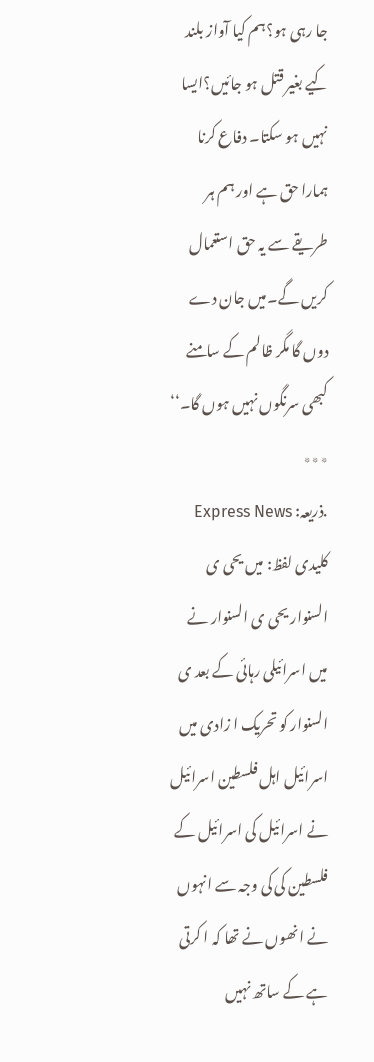جا رہی ہو؟ہم کیا آواز بلند کیے بغیر قتل ہو جائیں؟ایسا نہیں ہو سکتا۔ دفاع کرنا ہمارا حق ہے اور ہم ہر طریقے سے یہ حق استعمال کریں گے۔میں جان دے دوں گا مگر ظالم کے سامنے کبھی سرنگوں نہیں ہوں گا۔‘‘
٭٭٭
.ذریعہ: Express News
کلیدی لفظ: میں یحی ی السنوار یحی ی السنوار نے میں اسرائیلی رہائی کے بعد ی السنوار کو تحریک ا زادی میں اسرائیل اہل فلسطین اسرائیل نے اسرائیل کی اسرائیل کے فلسطین کی کی وجہ سے انہوں نے انھوں نے تھا کہ ا کرتی ہے کے ساتھ نہیں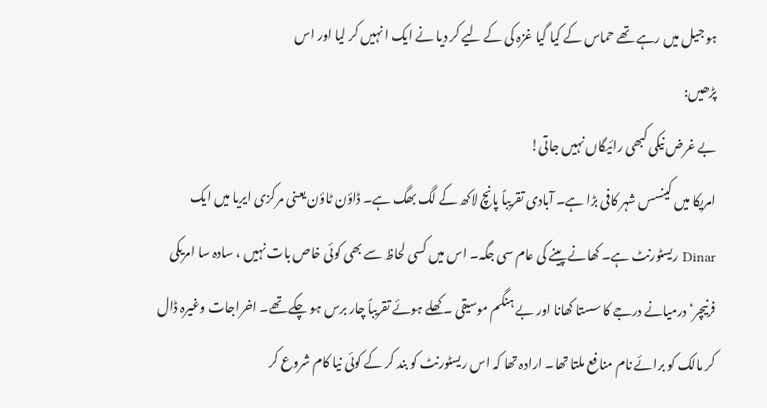ہو جیل میں رہے تھے حماس کے کیا گیا غزہ کی کے لیے کر دیا نے ایک ا نہیں کر لیا اور اس
پڑھیں:
بے غرض نیکی کبھی رائیگاں نہیں جاتی!
امریکا میں کینسس شہر کافی بڑا ہے۔ آبادی تقریباً پانچ لاکھ کے لگ بھگ ہے۔ ڈاؤن ٹاؤن یعنی مرکزی ایریا میں ایک Dinar ریسٹورنٹ ہے۔ کھانے پینے کی عام سی جگہ۔ اس میں کسی لحاظ سے بھی کوئی خاص بات نہیں ، سادہ سا امریکی فرنیچر‘ درمیانے درجے کا سستا کھانا اور بے ہنگم موسیقی ۔ کھلے ہوئے تقریباً چار برس ہو چکے تھے۔ اخراجات وغیرہ ڈال کر مالک کو برائے نام منافع ملتا تھا۔ ارادہ تھا کہ اس ریسٹورنٹ کو بند کر کے کوئی نیا کام شروع کر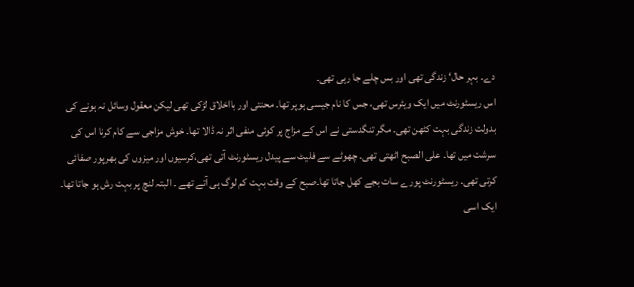دے۔ بہر حال‘ زندگی تھی اور بس چلے جا رہی تھی۔
اس ریسٹورنٹ میں ایک ویٹرس تھی، جس کا نام جیسی ہوپر تھا۔ محنتی اور بااخلاق لڑکی تھی لیکن معقول وسائل نہ ہونے کی بدولت زندگی بہت کٹھن تھی۔ مگر تنگدستی نے اس کے مزاج پر کوئی منفی اثر نہ ڈالا تھا۔ خوش مزاجی سے کام کرنا اس کی سرشت میں تھا۔ علی الصبح اٹھتی تھی۔ چھوٹے سے فلیٹ سے پیدل ریسٹورنٹ آتی تھی،کرسیوں اور میزوں کی بھرپور صفائی کرتی تھی۔ ریسٹورنٹ پورے سات بجے کھل جاتا تھا۔صبح کے وقت بہت کم لوگ ہی آتے تھے ۔ البتہ لنچ پر بہت رش ہو جاتا تھا۔ ایک اسی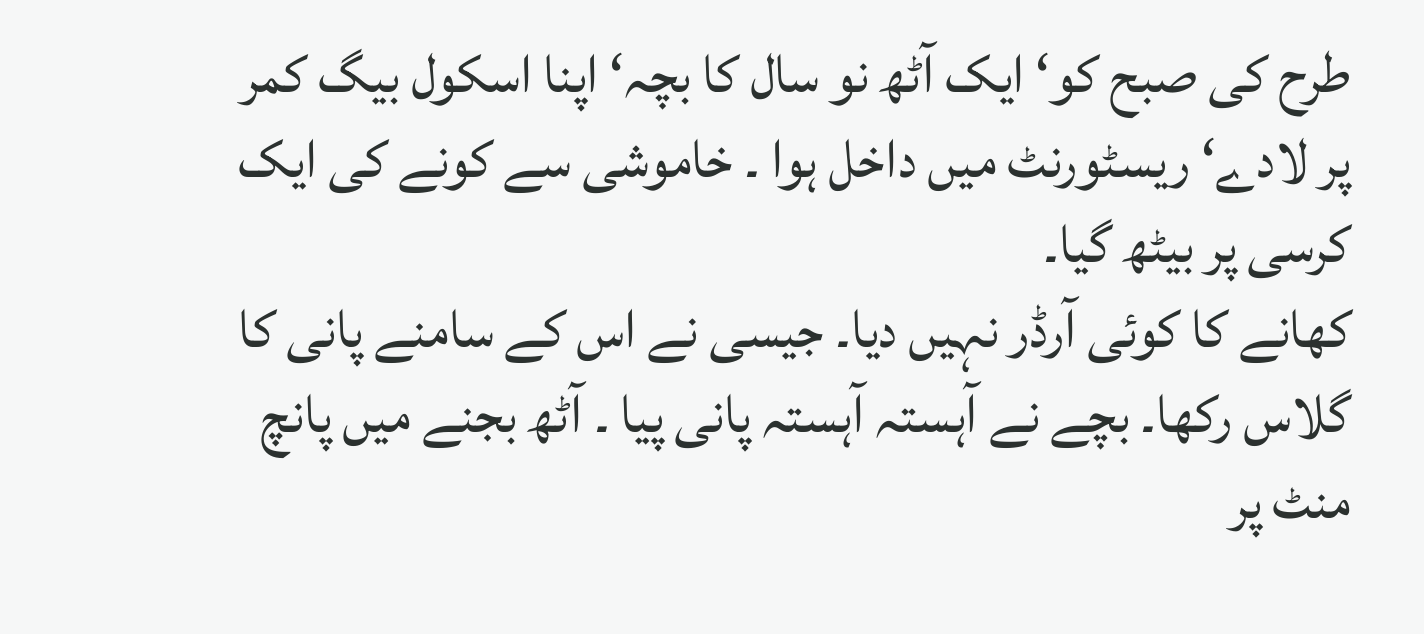طرح کی صبح کو‘ ایک آٹھ نو سال کا بچہ‘ اپنا اسکول بیگ کمر پر لادے‘ ریسٹورنٹ میں داخل ہوا ۔ خاموشی سے کونے کی ایک کرسی پر بیٹھ گیا۔
کھانے کا کوئی آرڈر نہیں دیا۔ جیسی نے اس کے سامنے پانی کا گلاس رکھا۔ بچے نے آہستہ آہستہ پانی پیا ۔ آٹھ بجنے میں پانچ منٹ پر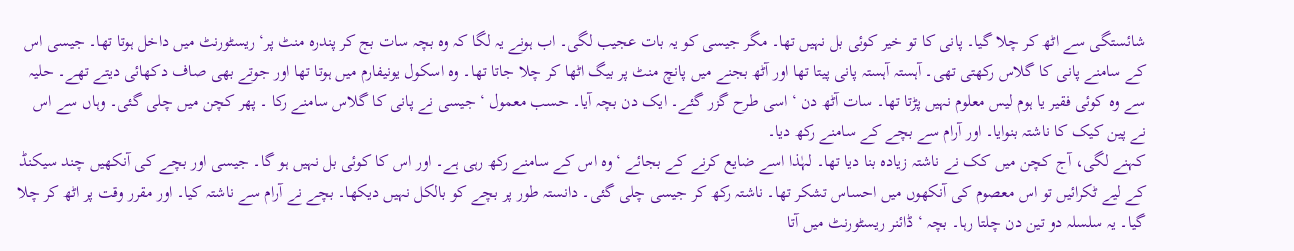شائستگی سے اٹھ کر چلا گیا۔ پانی کا تو خیر کوئی بل نہیں تھا۔ مگر جیسی کو یہ بات عجیب لگی۔ اب ہونے یہ لگا کہ وہ بچہ سات بج کر پندرہ منٹ پر‘ ریسٹورنٹ میں داخل ہوتا تھا۔ جیسی اس کے سامنے پانی کا گلاس رکھتی تھی۔ آہستہ آہستہ پانی پیتا تھا اور آٹھ بجنے میں پانچ منٹ پر بیگ اٹھا کر چلا جاتا تھا۔ وہ اسکول یونیفارم میں ہوتا تھا اور جوتے بھی صاف دکھائی دیتے تھے۔ حلیہ سے وہ کوئی فقیر یا ہوم لیس معلوم نہیں پڑتا تھا۔ سات آٹھ دن ‘ اسی طرح گزر گئے۔ ایک دن بچہ آیا۔ حسب معمول ‘ جیسی نے پانی کا گلاس سامنے رکا ۔ پھر کچن میں چلی گئی۔ وہاں سے اس نے پین کیک کا ناشتہ بنوایا۔ اور آرام سے بچے کے سامنے رکھ دیا۔
کہنے لگی، آج کچن میں کک نے ناشتہ زیادہ بنا دیا تھا۔ لہٰذا اسے ضایع کرنے کے بجائے ‘ وہ اس کے سامنے رکھ رہی ہے۔ اور اس کا کوئی بل نہیں ہو گا۔ جیسی اور بچے کی آنکھیں چند سیکنڈ کے لیے ٹکرائیں تو اس معصوم کی آنکھوں میں احساس تشکر تھا۔ ناشتہ رکھ کر جیسی چلی گئی۔ دانستہ طور پر بچے کو بالکل نہیں دیکھا۔ بچے نے آرام سے ناشتہ کیا۔ اور مقرر وقت پر اٹھ کر چلا گیا۔ یہ سلسلہ دو تین دن چلتا رہا۔ بچہ ‘ ڈائنر ریسٹورنٹ میں آتا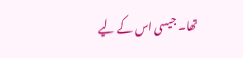تھا۔ جیسی اس کے لیے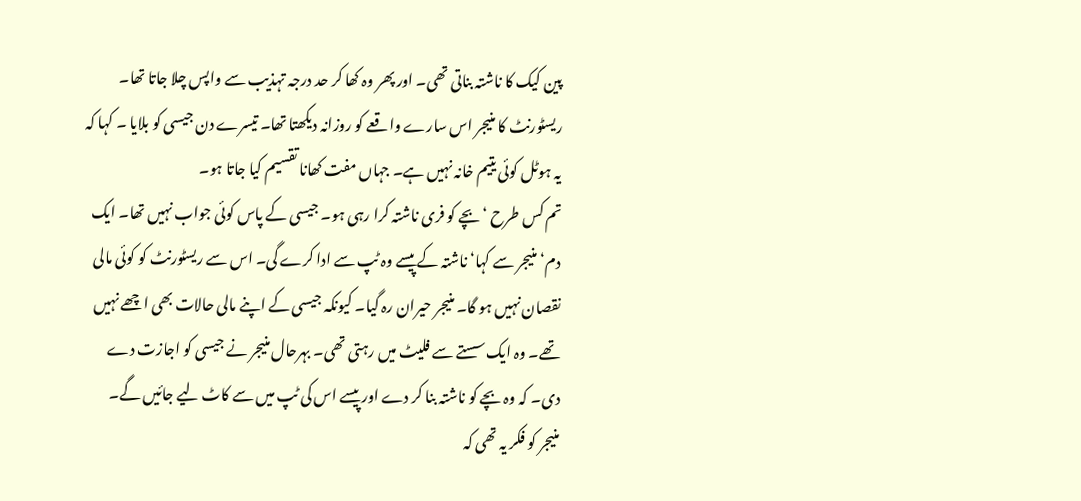پین کیک کا ناشتہ بناتی تھی۔ اور پھر وہ کھا کر حد درجہ تہذیب سے واپس چلا جاتا تھا۔ ریسٹورنٹ کا منیجر اس سارے واقعے کو روزانہ دیکھتا تھا۔ تیسرے دن جیسی کو بلایا ۔ کہا کہ یہ ہوٹل کوئی یتیم خانہ نہیں ہے۔ جہاں مفت کھانا تقسیم کیا جاتا ہو۔
تم کس طرح ‘بچے کو فری ناشتہ کرا رہی ہو۔ جیسی کے پاس کوئی جواب نہیں تھا۔ ایک دم‘ منیجر سے کہا‘ ناشتہ کے پیسے وہ ٹپ سے ادا کرے گی۔ اس سے ریسٹورنٹ کو کوئی مالی نقصان نہیں ہو گا۔ منیجر حیران رہ گیا۔ کیونکہ جیسی کے اپنے مالی حالات بھی اچھے نہیں تھے۔ وہ ایک سستے سے فلیٹ میں رہتی تھی۔ بہرحال منیجر نے جیسی کو اجازت دے دی۔ کہ وہ بچے کو ناشتہ بنا کر دے اور پیسے اس کی ٹپ میں سے کاٹ لیے جائیں گے۔ منیجر کو فکر یہ تھی کہ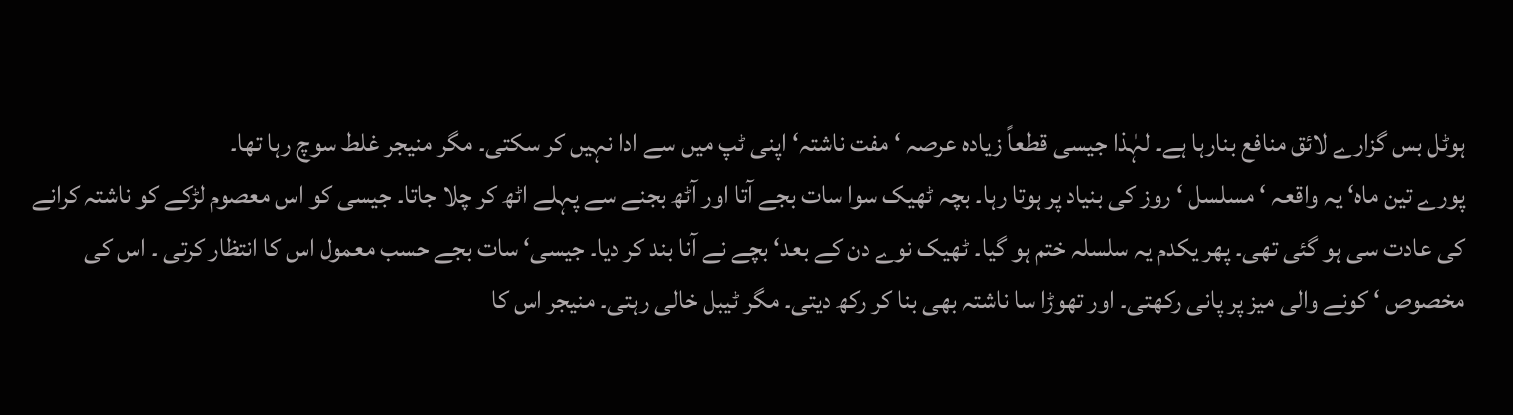ہوٹل بس گزارے لائق منافع بنارہا ہے۔ لہٰذا جیسی قطعاً زیادہ عرصہ ‘ مفت ناشتہ‘ اپنی ٹپ میں سے ادا نہیں کر سکتی۔ مگر منیجر غلط سوچ رہا تھا۔
پورے تین ماہ‘ یہ واقعہ ‘ مسلسل ‘ روز کی بنیاد پر ہوتا رہا۔ بچہ ٹھیک سوا سات بجے آتا اور آٹھ بجنے سے پہلے اٹھ کر چلا جاتا۔ جیسی کو اس معصوم لڑکے کو ناشتہ کرانے کی عادت سی ہو گئی تھی۔ پھر یکدم یہ سلسلہ ختم ہو گیا۔ ٹھیک نوے دن کے بعد‘ بچے نے آنا بند کر دیا۔ جیسی‘ سات بجے حسب معمول اس کا انتظار کرتی ۔ اس کی مخصوص ‘ کونے والی میز پر پانی رکھتی۔ اور تھوڑا سا ناشتہ بھی بنا کر رکھ دیتی۔ مگر ٹیبل خالی رہتی۔ منیجر اس کا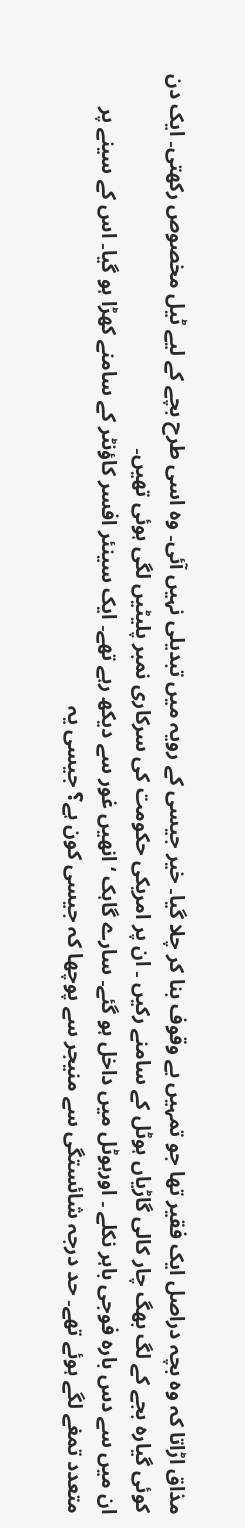مذاق اڑاتا کہ وہ بچہ دراصل ایک فقیر تھا جو تمہیں بے وقوف بنا کر چلا گیا۔ خیر جیسی کے رویہ میں تبدیلی نہیں آئی۔ وہ اسی طرح بچے کے لیے ٹیل مخصوص رکھتی۔ ایک دن کوئی گیارہ بجے کے لگ بھگ چار کالی گاڑیاں ہوٹل کے سامنے رکیں ۔ ان پر امریکی حکومت کی سرکاری نمبر پلیٹیں لگی ہوئی تھیں۔
ان میں سے دس بارہ فوجی باہر نکلے ۔ اورہوٹل میں داخل ہو گئے۔ سارے گاہک ‘ انھیں غور سے دیکھ رہے تھے۔ ایک سینئر افسر کاؤنٹر کے سامنے کھڑا ہو گیا۔ اس کے سینے پر متعدد تمغے لگے ہوئے تھے۔ حد درجہ شائستگی سے منیجر سے پوچھا کہ جیسی کون ہے؟ جیسی یہ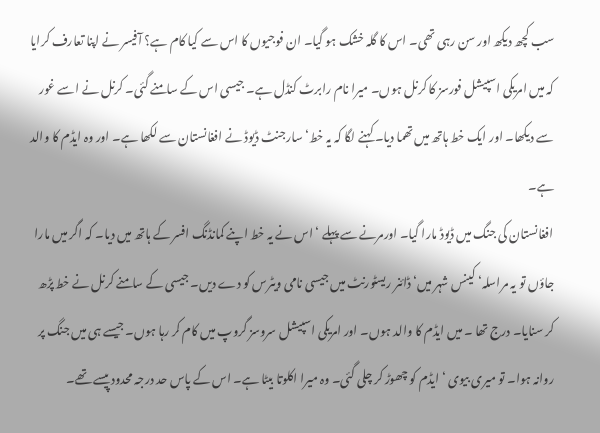سب کچھ دیکھ اور سن رہی تھی۔ اس کا گلہ خشک ہو گیا۔ ان فوجیوں کا اس سے کیا کام ہے؟ آفیسر نے اپنا تعارف کرایا کہ میں امریکی اسپیشل فورسز کا کرنل ہوں۔ میرا نام رابرٹ کنڈل ہے۔ جیسی اس کے سامنے گئی۔ کرنل نے اسے غور سے دیکھا۔ اور ایک خط ہاتھ میں تھما دیا۔ کہنے لگا کہ یہ خط‘ سارجنٹ ڈیوڈ نے افغانستان سے لکھا ہے۔ اور وہ ایڈم کا والد ہے۔
افغانستان کی جنگ میں ڈیوڈ مارا گیا۔ اورمرنے سے پہلے ‘ اس نے یہ خط اپنے کمانڈنگ افسر کے ہاتھ میں دیا۔ کہ اگر میں مارا جاؤں تو یہ مراسلہ‘ کینس شہر میں‘ ڈائنر ریسٹورنٹ میں جیسی نامی ویٹرس کو دے دیں۔ جیسی کے سامنے کرنل نے خط پڑھ کر سنایا۔ درج تھا ۔ میں ایڈم کا والد ہوں۔ اور امریکی اسپیشل سروسز گروپ میں کام کر رہا ہوں۔ جیسے ہی میں جنگ پر روانہ ہوا۔ تو میری بیوی ‘ ایڈم کو چھوڑ کر چلی گئی۔ وہ میرا اکلوتا بیٹا ہے۔ اس کے پاس حد درجہ محدود پیسے تھے۔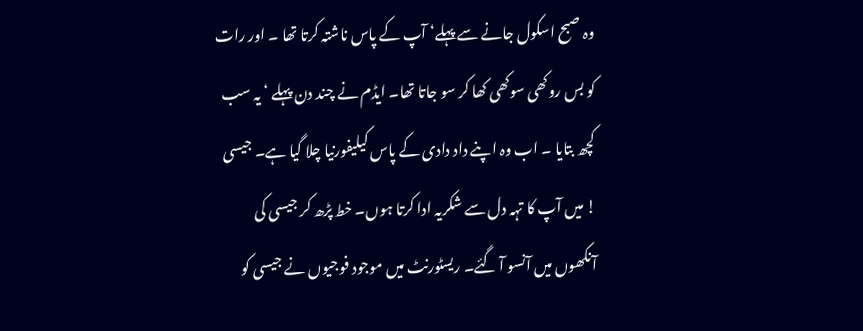وہ صبح اسکول جانے سے پہلے‘ آپ کے پاس ناشتہ کرتا تھا ۔ اور رات کو بس روکھی سوکھی کھا کر سو جاتا تھا۔ ایڈم نے چند دن پہلے ‘ یہ سب کچھ بتایا ۔ اب وہ اپنے داد دادی کے پاس کیلیفورنیا چلا گیا ہے۔ جیسی ! میں آپ کا تہہ دل سے شکریہ ادا کرتا ہوں۔ خط پڑھ کر جیسی کی آنکھوں میں آنسو آ گئے۔ ریسٹورنٹ میں موجود فوجیوں نے جیسی کو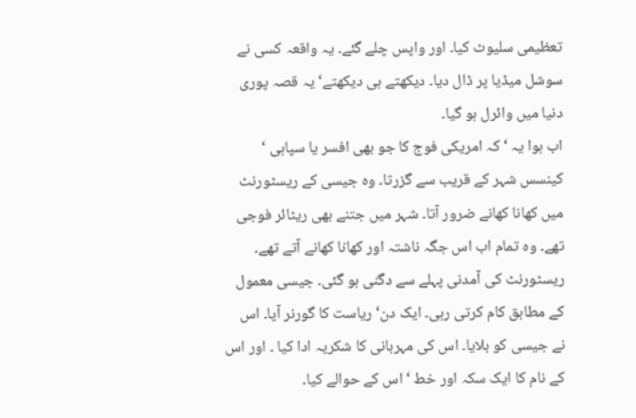تعظیمی سلیوٹ کیا۔ اور واپس چلے گئے۔ یہ واقعہ کسی نے سوشل میڈیا پر ڈال دیا۔ دیکھتے ہی دیکھتے‘ یہ قصہ پوری دنیا میں وائرل ہو گیا۔
اب ہوا یہ ‘ کہ امریکی فوج کا جو بھی افسر یا سپاہی ‘ کینسس شہر کے قریب سے گزرتا۔ وہ جیسی کے ریسٹورنٹ میں کھانا کھانے ضرور آتا۔ شہر میں جتنے بھی ریٹائر فوجی تھے۔ وہ تمام اب اس جگہ ناشتہ اور کھانا کھانے آتے تھے۔ ریسٹورنٹ کی آمدنی پہلے سے دگنی ہو گئی۔ جیسی معمول کے مطابق کام کرتی رہی۔ ایک دن‘ ریاست کا گورنر آیا۔ اس نے جیسی کو بلایا۔ اس کی مہربانی کا شکریہ ادا کیا ۔ اور اس کے نام کا ایک سکہ اور خط ‘ اس کے حوالے کیا۔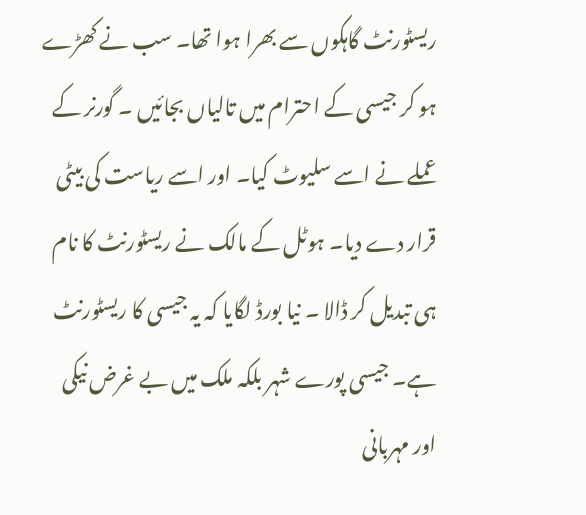ریسٹورنٹ گاہکوں سے بھرا ہوا تھا۔ سب نے کھڑے ہو کر جیسی کے احترام میں تالیاں بجائیں ۔ گورنر کے عملے نے اسے سلیوٹ کیا۔ اور اسے ریاست کی بیٹی قرار دے دیا۔ ہوٹل کے مالک نے ریسٹورنٹ کا نام ہی تبدیل کر ڈالا ۔ نیا بورڈ لگایا کہ یہ جیسی کا ریسٹورنٹ ہے۔ جیسی پورے شہر بلکہ ملک میں بے غرض نیکی اور مہربانی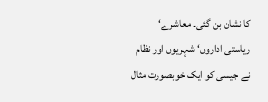کا نشان بن گئی۔ معاشرے‘ ریاستی اداروں‘ شہریوں اور نظام نے جیسی کو ایک خوبصورت مثال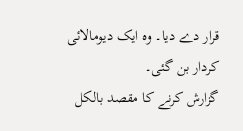قرار دے دیا۔ وہ ایک دیومالائی کردار بن گئی۔
گزارش کرنے کا مقصد بالکل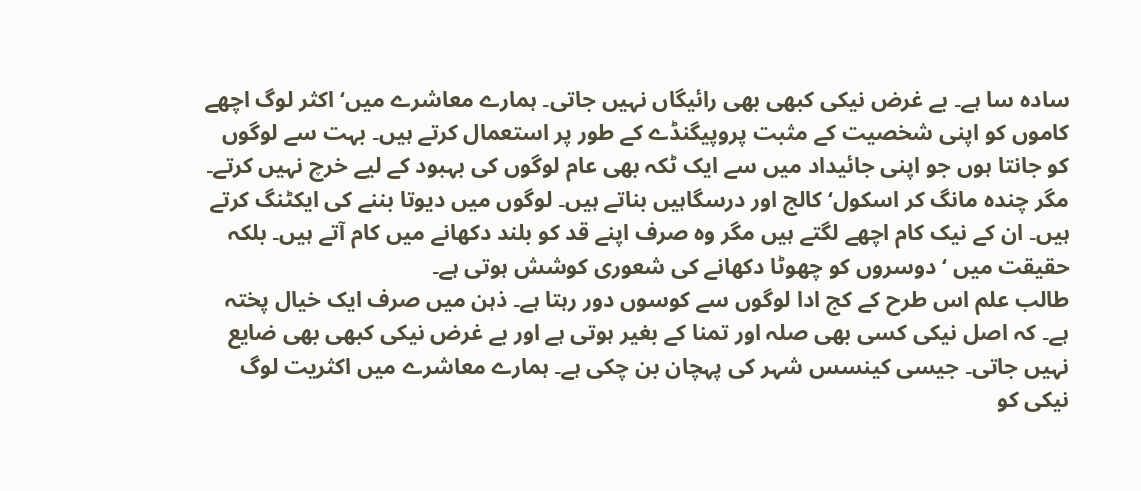سادہ سا ہے۔ بے غرض نیکی کبھی بھی رائیگاں نہیں جاتی۔ ہمارے معاشرے میں‘ اکثر لوگ اچھے کاموں کو اپنی شخصیت کے مثبت پروپیگنڈے کے طور پر استعمال کرتے ہیں۔ بہت سے لوگوں کو جانتا ہوں جو اپنی جائیداد میں سے ایک ٹکہ بھی عام لوگوں کی بہبود کے لیے خرچ نہیں کرتے۔ مگر چندہ مانگ کر اسکول‘ کالج اور درسگاہیں بناتے ہیں۔ لوگوں میں دیوتا بننے کی ایکٹنگ کرتے ہیں۔ ان کے نیک کام اچھے لگتے ہیں مگر وہ صرف اپنے قد کو بلند دکھانے میں کام آتے ہیں۔ بلکہ حقیقت میں ‘ دوسروں کو چھوٹا دکھانے کی شعوری کوشش ہوتی ہے۔
طالب علم اس طرح کے کج ادا لوگوں سے کوسوں دور رہتا ہے۔ ذہن میں صرف ایک خیال پختہ ہے۔ کہ اصل نیکی کسی بھی صلہ اور تمنا کے بغیر ہوتی ہے اور بے غرض نیکی کبھی بھی ضایع نہیں جاتی۔ جیسی کینسس شہر کی پہچان بن چکی ہے۔ ہمارے معاشرے میں اکثریت لوگ نیکی کو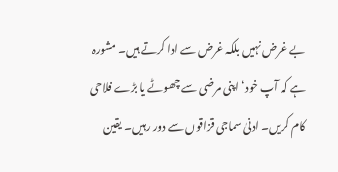بے غرض نہیں بلکہ غرض سے ادا کرتے ہیں۔ مشورہ ہے کہ آپ خود‘ اپنی مرضی سے چھوٹے یا بڑے فلاحی کام کریں۔ ادنیٰ سماجی قزاقوں سے دور رہیں۔ یقین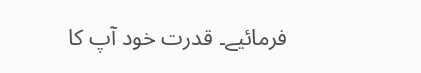فرمائیے۔ قدرت خود آپ کا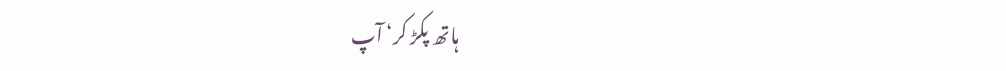ہاتھ پکڑ کر‘ آپ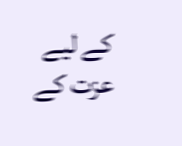کے لیے عزت کے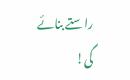راستے بنائے گی!